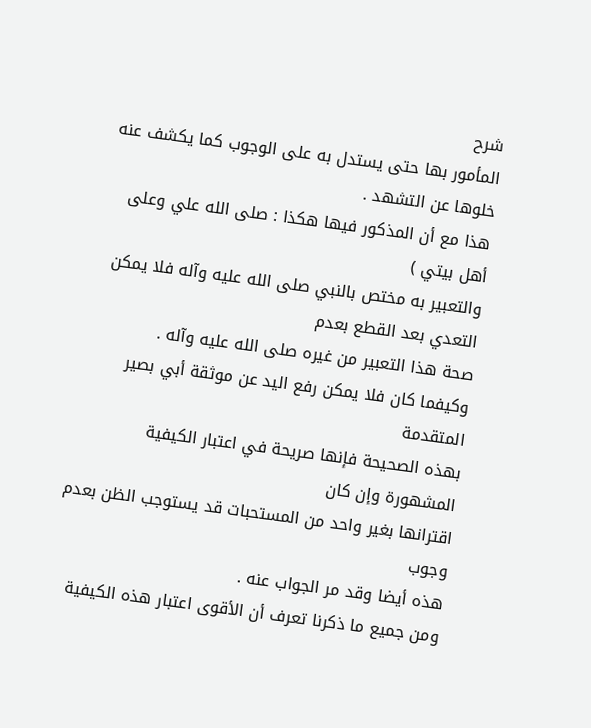شرح
المأمور بها حتى يستدل به على الوجوب كما يكشف عنه خلوها عن التشهد .
هذا مع أن المذكور فيها هكذا : صلى الله علي وعلى أهل بيتي )
والتعبير به مختص بالنبي صلى الله عليه وآله فلا يمكن التعدي بعد القطع بعدم
صحة هذا التعبير من غيره صلى الله عليه وآله .
وكيفما كان فلا يمكن رفع اليد عن موثقة أبي بصير المتقدمة
بهذه الصحيحة فإنها صريحة في اعتبار الكيفية المشهورة وإن كان
اقترانها بغير واحد من المستحبات قد يستوجب الظن بعدم وجوب
هذه أيضا وقد مر الجواب عنه .
ومن جميع ما ذكرنا تعرف أن الأقوى اعتبار هذه الكيفية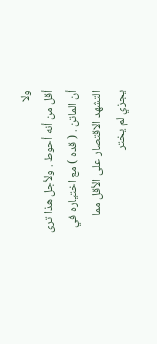ولا
أقل من أنه أحوط . ولأجل هذا ترى أن الماتن . ( قده ) مع اختياره في
التشهد الاقتصار على الأقل مما يجزي لم يختر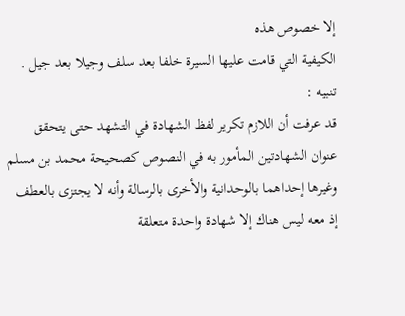إلا خصوص هذه
الكيفية التي قامت عليها السيرة خلفا بعد سلف وجيلا بعد جيل .
تنبيه :
قد عرفت أن اللازم تكرير لفظ الشهادة في التشهد حتى يتحقق
عنوان الشهادتين المأمور به في النصوص كصحيحة محمد بن مسلم
وغيرها إحداهما بالوحدانية والأخرى بالرسالة وأنه لا يجتزى بالعطف
إذ معه ليس هناك إلا شهادة واحدة متعلقة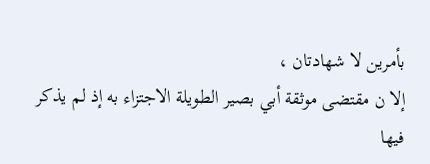بأمرين لا شهادتان ،
إلا ن مقتضى موثقة أبي بصير الطويلة الاجتزاء به إذ لم يذكر فيها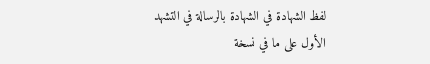لفظ الشهادة في الشهادة بالرسالة في التشهد الأول على ما في نسخة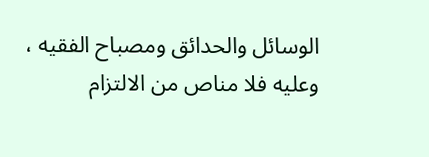الوسائل والحدائق ومصباح الفقيه ، وعليه فلا مناص من الالتزام